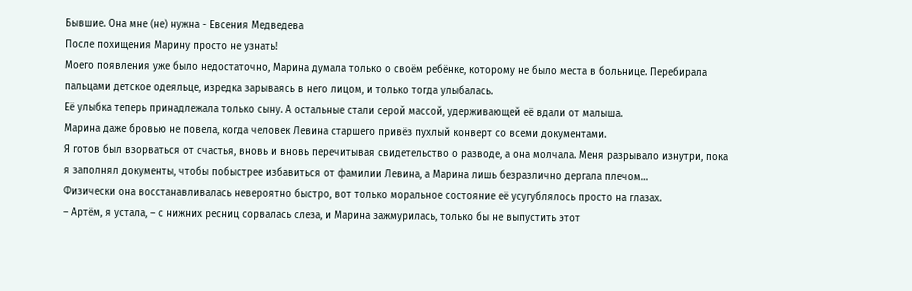Бывшие. Она мне (не) нужна - Евсения Медведева
После похищения Марину просто не узнать!
Моего появления уже было недостаточно, Марина думала только о своём ребёнке, которому не было места в больнице. Перебирала пальцами детское одеяльце, изредка зарываясь в него лицом, и только тогда улыбалась.
Её улыбка теперь принадлежала только сыну. А остальные стали серой массой, удерживающей её вдали от малыша.
Марина даже бровью не повела, когда человек Левина старшего привёз пухлый конверт со всеми документами.
Я готов был взорваться от счастья, вновь и вновь перечитывая свидетельство о разводе, а она молчала. Меня разрывало изнутри, пока я заполнял документы, чтобы побыстрее избавиться от фамилии Левина, а Марина лишь безразлично дергала плечом…
Физически она восстанавливалась невероятно быстро, вот только моральное состояние её усугублялось просто на глазах.
– Артём, я устала, – с нижних ресниц сорвалась слеза, и Марина зажмурилась, только бы не выпустить этот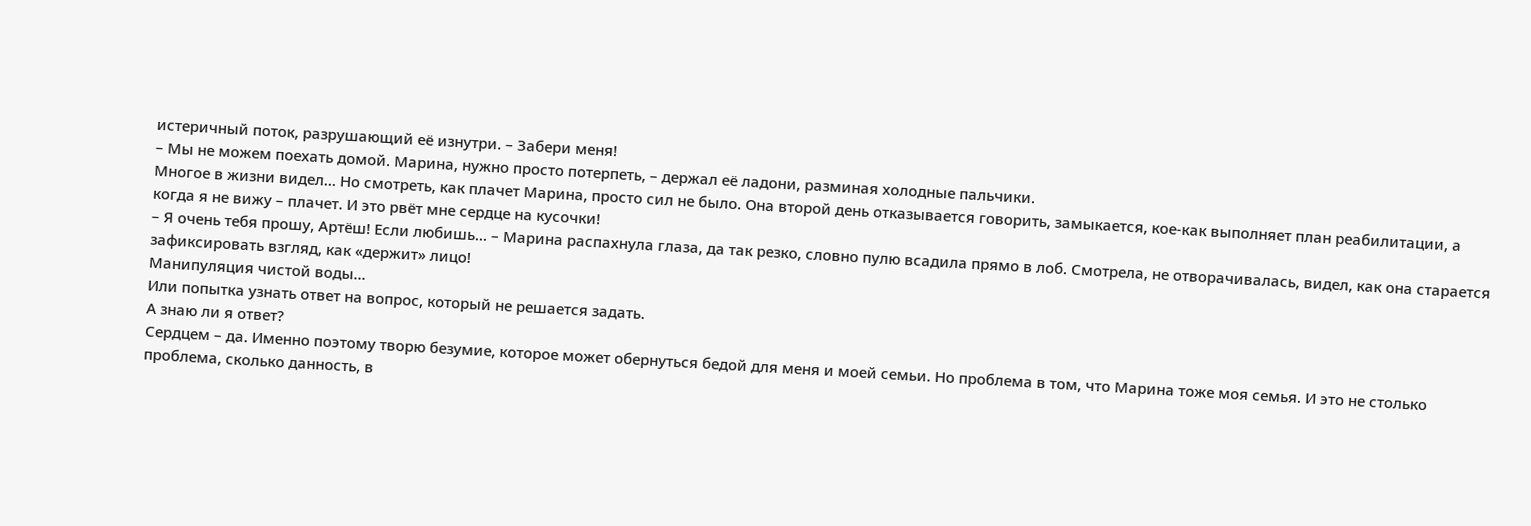истеричный поток, разрушающий её изнутри. – Забери меня!
– Мы не можем поехать домой. Марина, нужно просто потерпеть, – держал её ладони, разминая холодные пальчики.
Многое в жизни видел… Но смотреть, как плачет Марина, просто сил не было. Она второй день отказывается говорить, замыкается, кое-как выполняет план реабилитации, а когда я не вижу – плачет. И это рвёт мне сердце на кусочки!
– Я очень тебя прошу, Артёш! Если любишь… – Марина распахнула глаза, да так резко, словно пулю всадила прямо в лоб. Смотрела, не отворачивалась, видел, как она старается зафиксировать взгляд, как «держит» лицо!
Манипуляция чистой воды…
Или попытка узнать ответ на вопрос, который не решается задать.
А знаю ли я ответ?
Сердцем – да. Именно поэтому творю безумие, которое может обернуться бедой для меня и моей семьи. Но проблема в том, что Марина тоже моя семья. И это не столько проблема, сколько данность, в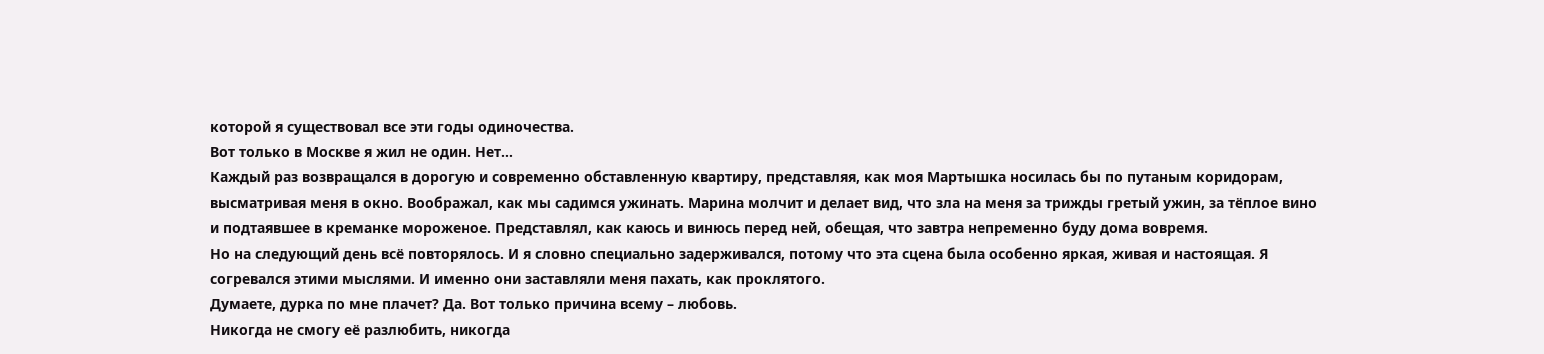которой я существовал все эти годы одиночества.
Вот только в Москве я жил не один. Нет…
Каждый раз возвращался в дорогую и современно обставленную квартиру, представляя, как моя Мартышка носилась бы по путаным коридорам, высматривая меня в окно. Воображал, как мы садимся ужинать. Марина молчит и делает вид, что зла на меня за трижды гретый ужин, за тёплое вино и подтаявшее в креманке мороженое. Представлял, как каюсь и винюсь перед ней, обещая, что завтра непременно буду дома вовремя.
Но на следующий день всё повторялось. И я словно специально задерживался, потому что эта сцена была особенно яркая, живая и настоящая. Я согревался этими мыслями. И именно они заставляли меня пахать, как проклятого.
Думаете, дурка по мне плачет? Да. Вот только причина всему – любовь.
Никогда не смогу её разлюбить, никогда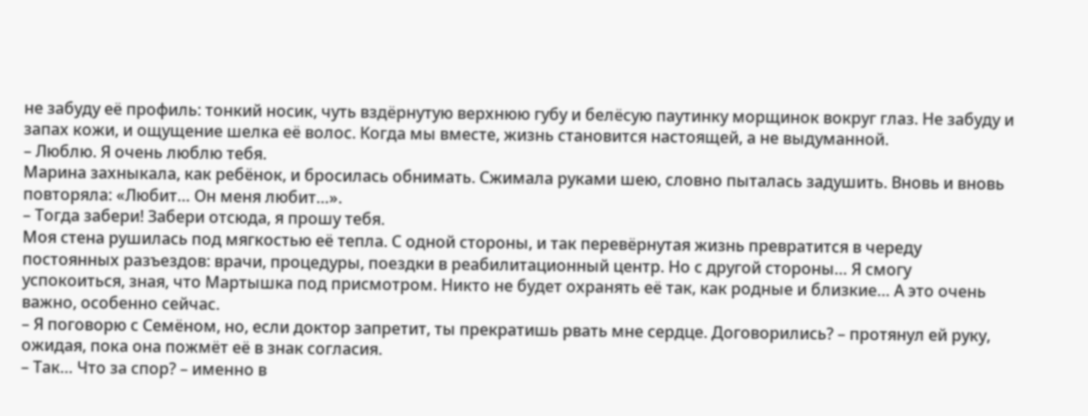не забуду её профиль: тонкий носик, чуть вздёрнутую верхнюю губу и белёсую паутинку морщинок вокруг глаз. Не забуду и запах кожи, и ощущение шелка её волос. Когда мы вместе, жизнь становится настоящей, а не выдуманной.
– Люблю. Я очень люблю тебя.
Марина захныкала, как ребёнок, и бросилась обнимать. Сжимала руками шею, словно пыталась задушить. Вновь и вновь повторяла: «Любит… Он меня любит…».
– Тогда забери! Забери отсюда, я прошу тебя.
Моя стена рушилась под мягкостью её тепла. С одной стороны, и так перевёрнутая жизнь превратится в череду постоянных разъездов: врачи, процедуры, поездки в реабилитационный центр. Но с другой стороны… Я смогу успокоиться, зная, что Мартышка под присмотром. Никто не будет охранять её так, как родные и близкие… А это очень важно, особенно сейчас.
– Я поговорю с Семёном, но, если доктор запретит, ты прекратишь рвать мне сердце. Договорились? – протянул ей руку, ожидая, пока она пожмёт её в знак согласия.
– Так… Что за спор? – именно в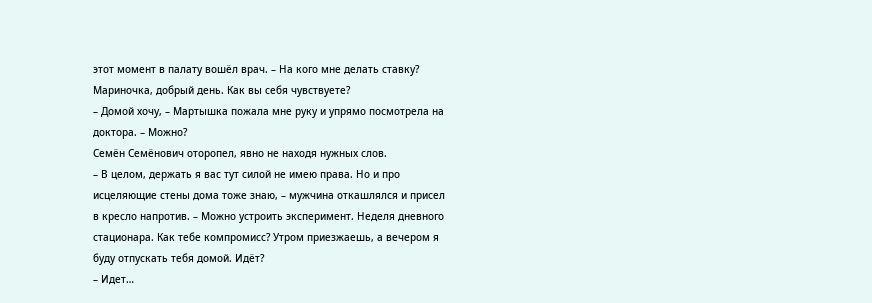этот момент в палату вошёл врач. – На кого мне делать ставку? Мариночка, добрый день. Как вы себя чувствуете?
– Домой хочу, – Мартышка пожала мне руку и упрямо посмотрела на доктора. – Можно?
Семён Семёнович оторопел, явно не находя нужных слов.
– В целом, держать я вас тут силой не имею права. Но и про исцеляющие стены дома тоже знаю, – мужчина откашлялся и присел в кресло напротив. – Можно устроить эксперимент. Неделя дневного стационара. Как тебе компромисс? Утром приезжаешь, а вечером я буду отпускать тебя домой. Идёт?
– Идет…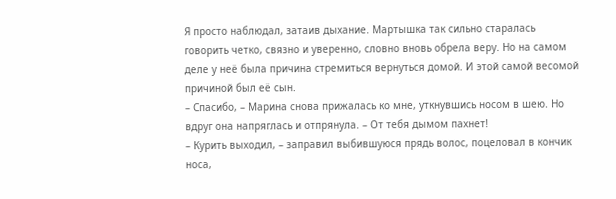Я просто наблюдал, затаив дыхание. Мартышка так сильно старалась говорить четко, связно и уверенно, словно вновь обрела веру. Но на самом деле у неё была причина стремиться вернуться домой. И этой самой весомой причиной был её сын.
– Спасибо, – Марина снова прижалась ко мне, уткнувшись носом в шею. Но вдруг она напряглась и отпрянула. – От тебя дымом пахнет!
– Курить выходил, – заправил выбившуюся прядь волос, поцеловал в кончик носа,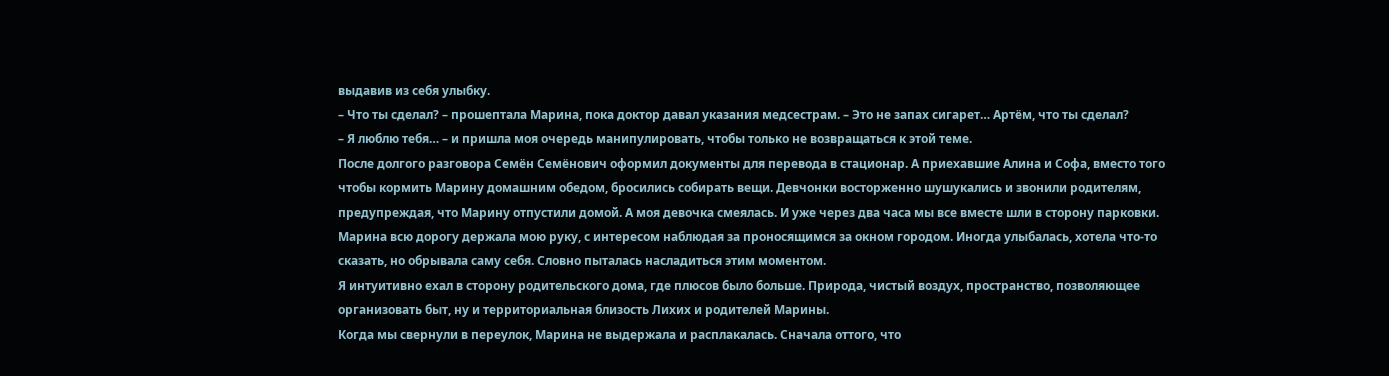выдавив из себя улыбку.
– Что ты сделал? – прошептала Марина, пока доктор давал указания медсестрам. – Это не запах сигарет… Артём, что ты сделал?
– Я люблю тебя… – и пришла моя очередь манипулировать, чтобы только не возвращаться к этой теме.
После долгого разговора Семён Семёнович оформил документы для перевода в стационар. А приехавшие Алина и Софа, вместо того чтобы кормить Марину домашним обедом, бросились собирать вещи. Девчонки восторженно шушукались и звонили родителям, предупреждая, что Марину отпустили домой. А моя девочка смеялась. И уже через два часа мы все вместе шли в сторону парковки.
Марина всю дорогу держала мою руку, с интересом наблюдая за проносящимся за окном городом. Иногда улыбалась, хотела что-то сказать, но обрывала саму себя. Словно пыталась насладиться этим моментом.
Я интуитивно ехал в сторону родительского дома, где плюсов было больше. Природа, чистый воздух, пространство, позволяющее организовать быт, ну и территориальная близость Лихих и родителей Марины.
Когда мы свернули в переулок, Марина не выдержала и расплакалась. Сначала оттого, что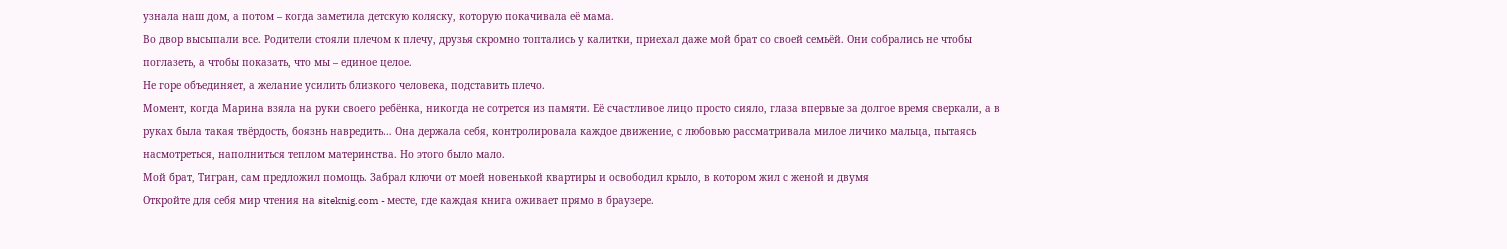узнала наш дом, а потом – когда заметила детскую коляску, которую покачивала её мама.
Во двор высыпали все. Родители стояли плечом к плечу, друзья скромно топтались у калитки, приехал даже мой брат со своей семьёй. Они собрались не чтобы поглазеть, а чтобы показать, что мы – единое целое.
Не горе объединяет, а желание усилить близкого человека, подставить плечо.
Момент, когда Марина взяла на руки своего ребёнка, никогда не сотрется из памяти. Её счастливое лицо просто сияло, глаза впервые за долгое время сверкали, а в руках была такая твёрдость, боязнь навредить… Она держала себя, контролировала каждое движение, с любовью рассматривала милое личико мальца, пытаясь насмотреться, наполниться теплом материнства. Но этого было мало.
Мой брат, Тигран, сам предложил помощь. Забрал ключи от моей новенькой квартиры и освободил крыло, в котором жил с женой и двумя
Откройте для себя мир чтения на siteknig.com - месте, где каждая книга оживает прямо в браузере.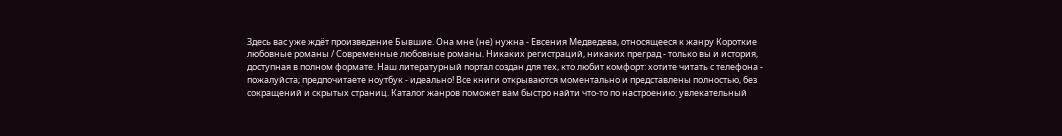Здесь вас уже ждёт произведение Бывшие. Она мне (не) нужна - Евсения Медведева, относящееся к жанру Короткие любовные романы / Современные любовные романы. Никаких регистраций, никаких преград - только вы и история, доступная в полном формате. Наш литературный портал создан для тех, кто любит комфорт: хотите читать с телефона - пожалуйста; предпочитаете ноутбук - идеально! Все книги открываются моментально и представлены полностью, без сокращений и скрытых страниц. Каталог жанров поможет вам быстро найти что-то по настроению: увлекательный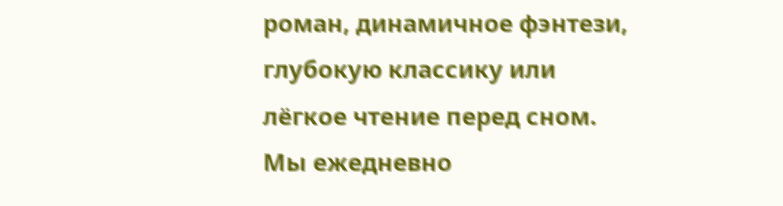роман, динамичное фэнтези, глубокую классику или лёгкое чтение перед сном. Мы ежедневно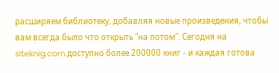расширяем библиотеку, добавляя новые произведения, чтобы вам всегда было что открыть "на потом". Сегодня на siteknig.com доступно более 200000 книг - и каждая готова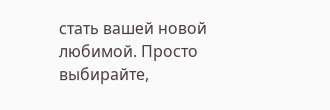стать вашей новой любимой. Просто выбирайте,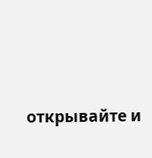открывайте и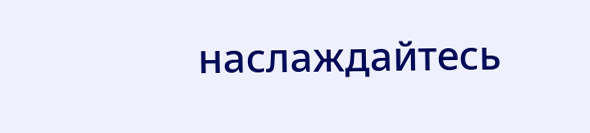наслаждайтесь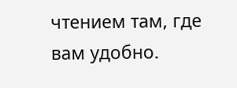чтением там, где вам удобно.